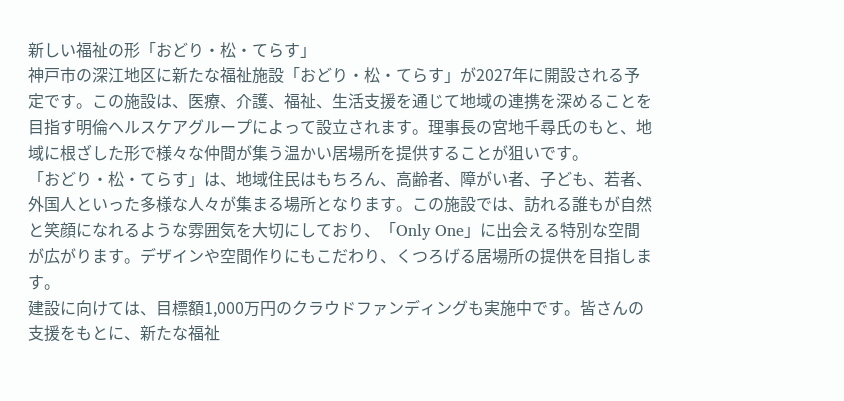新しい福祉の形「おどり・松・てらす」
神戸市の深江地区に新たな福祉施設「おどり・松・てらす」が2027年に開設される予定です。この施設は、医療、介護、福祉、生活支援を通じて地域の連携を深めることを目指す明倫ヘルスケアグループによって設立されます。理事長の宮地千尋氏のもと、地域に根ざした形で様々な仲間が集う温かい居場所を提供することが狙いです。
「おどり・松・てらす」は、地域住民はもちろん、高齢者、障がい者、子ども、若者、外国人といった多様な人々が集まる場所となります。この施設では、訪れる誰もが自然と笑顔になれるような雰囲気を大切にしており、「Only One」に出会える特別な空間が広がります。デザインや空間作りにもこだわり、くつろげる居場所の提供を目指します。
建設に向けては、目標額1,000万円のクラウドファンディングも実施中です。皆さんの支援をもとに、新たな福祉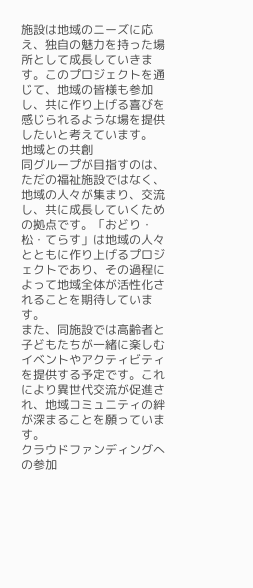施設は地域のニーズに応え、独自の魅力を持った場所として成長していきます。このプロジェクトを通じて、地域の皆様も参加し、共に作り上げる喜びを感じられるような場を提供したいと考えています。
地域との共創
同グループが目指すのは、ただの福祉施設ではなく、地域の人々が集まり、交流し、共に成長していくための拠点です。「おどり・松・てらす」は地域の人々とともに作り上げるプロジェクトであり、その過程によって地域全体が活性化されることを期待しています。
また、同施設では高齢者と子どもたちが一緒に楽しむイベントやアクティビティを提供する予定です。これにより異世代交流が促進され、地域コミュニティの絆が深まることを願っています。
クラウドファンディングへの参加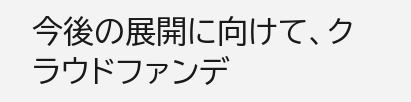今後の展開に向けて、クラウドファンデ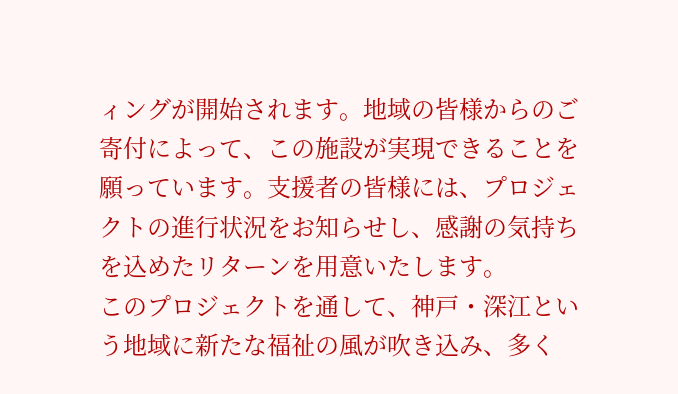ィングが開始されます。地域の皆様からのご寄付によって、この施設が実現できることを願っています。支援者の皆様には、プロジェクトの進行状況をお知らせし、感謝の気持ちを込めたリターンを用意いたします。
このプロジェクトを通して、神戸・深江という地域に新たな福祉の風が吹き込み、多く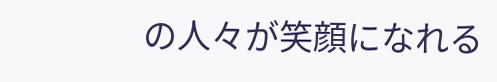の人々が笑顔になれる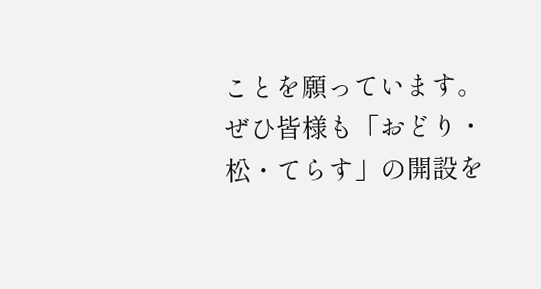ことを願っています。ぜひ皆様も「おどり・松・てらす」の開設を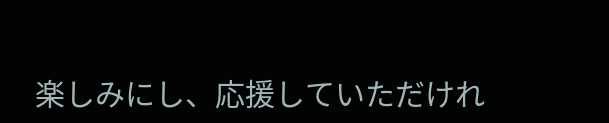楽しみにし、応援していただけれ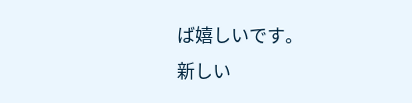ば嬉しいです。
新しい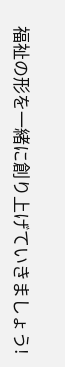福祉の形を一緒に創り上げていきましょう!